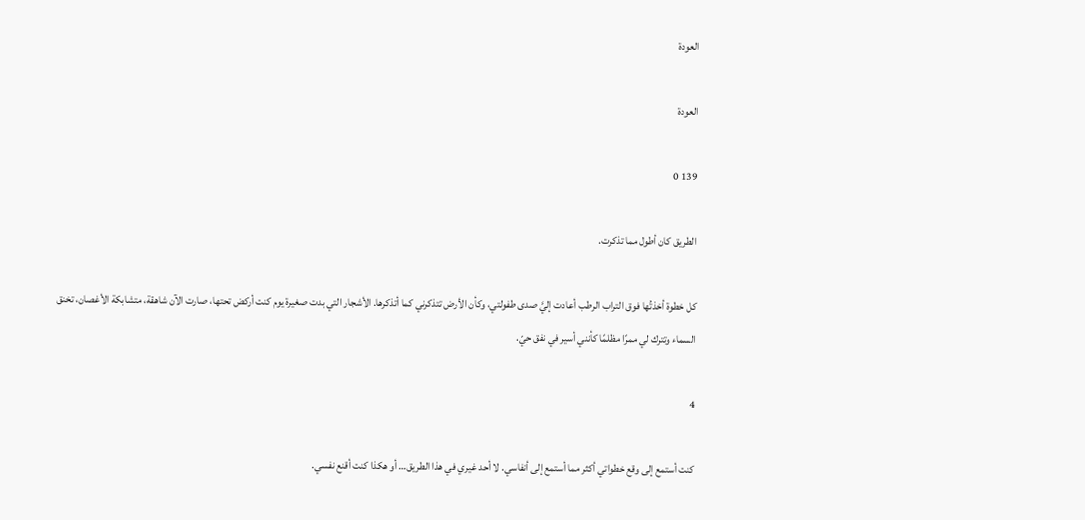العودة

العودة

139 0

الطريق كان أطول مما تذكرت.

كل خطوة أخذتُها فوق التراب الرطب أعادت إليَّ صدى طفولتي، وكأن الأرض تتذكرني كما أتذكرها. الأشجار التي بدت صغيرة يوم كنت أركض تحتها، صارت الآن شاهقة، متشابكة الأغصان، تخنق السماء وتترك لي ممرًا مظلمًا كأنني أسير في نفق حيّ.

4

كنت أستمع إلى وقع خطواتي أكثر مما أستمع إلى أنفاسي. لا أحد غيري في هذا الطريق… أو هكذا كنت أقنع نفسي.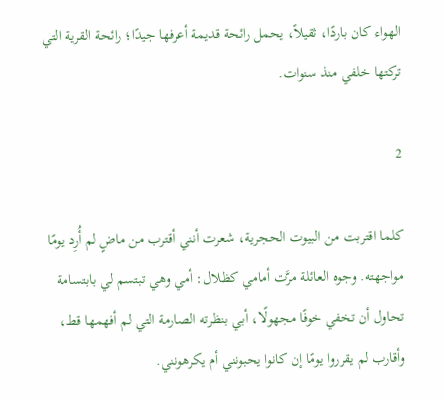الهواء كان باردًا، ثقيلاً، يحمل رائحة قديمة أعرفها جيدًا؛ رائحة القرية التي تركتها خلفي منذ سنوات.

2

كلما اقتربت من البيوت الحجرية، شعرت أنني أقترب من ماضٍ لم أُرِد يومًا مواجهته. وجوه العائلة مرَّت أمامي كظلال: أمي وهي تبتسم لي بابتسامة تحاول أن تخفي خوفًا مجهولًا، أبي بنظرته الصارمة التي لم أفهمها قط، وأقارب لم يقرروا يومًا إن كانوا يحبونني أم يكرهونني.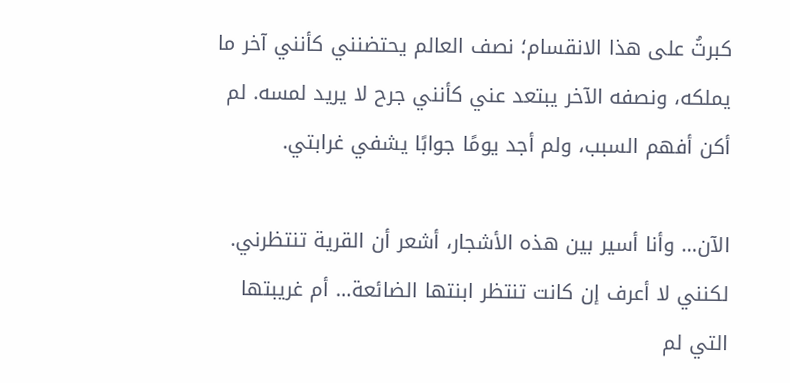كبرتُ على هذا الانقسام؛ نصف العالم يحتضنني كأنني آخر ما يملكه، ونصفه الآخر يبتعد عني كأنني جرح لا يريد لمسه. لم أكن أفهم السبب، ولم أجد يومًا جوابًا يشفي غرابتي.

الآن… وأنا أسير بين هذه الأشجار، أشعر أن القرية تنتظرني. لكنني لا أعرف إن كانت تنتظر ابنتها الضائعة… أم غريبتها التي لم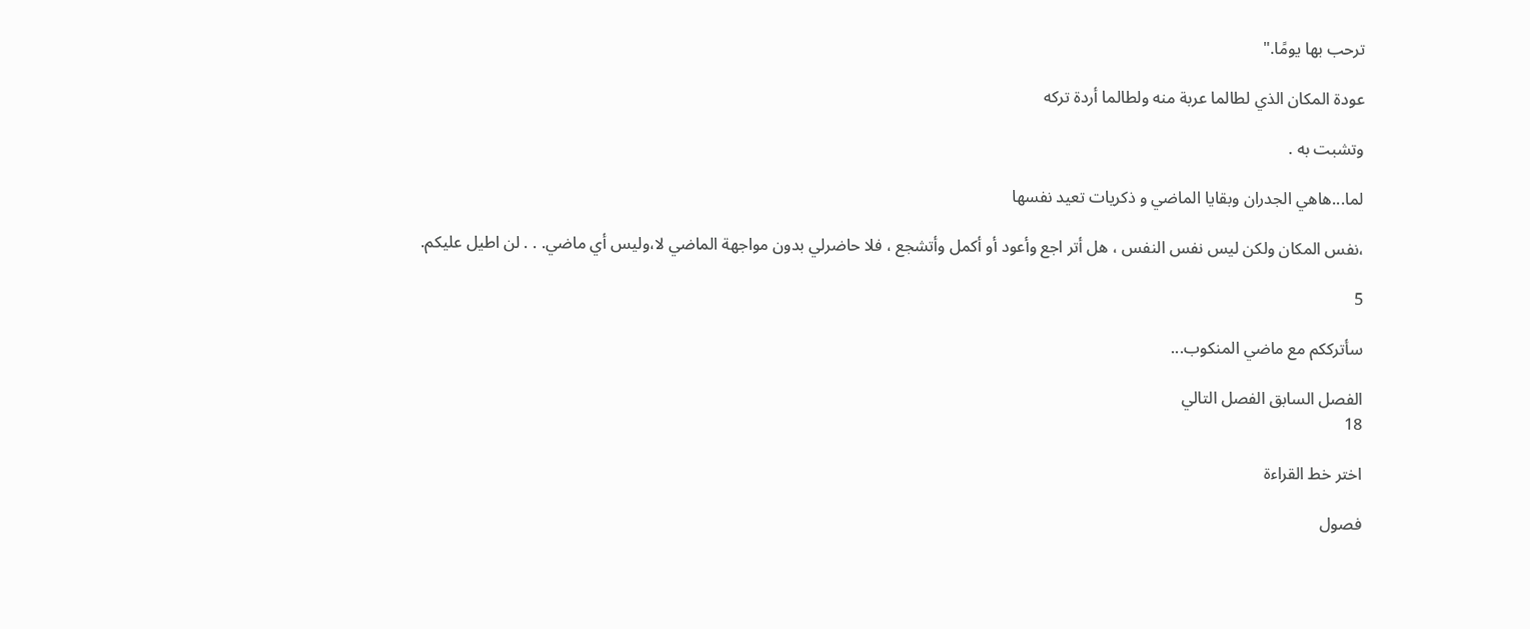ترحب بها يومًا."

عودة المكان الذي لطالما عربة منه ولطالما أردة تركه

وتشبت به .

لما...هاهي الجدران وبقايا الماضي و ذكريات تعيد نفسها

،نفس المكان ولكن ليس نفس النفس ، هل أتر اجع وأعود أو أكمل وأتشجع ، فلا حاضرلي بدون مواجهة الماضي لا،وليس أي ماضي. . . لن اطيل عليكم.

5

سأترككم مع ماضي المنكوب...

الفصل السابق الفصل التالي
18

اختر خط القراءة

فصول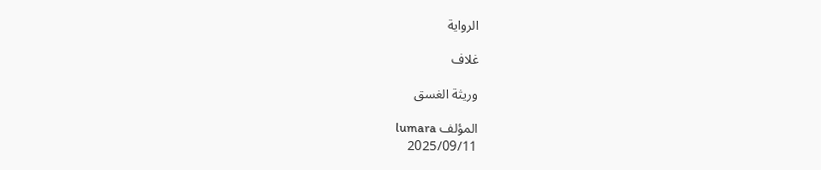الرواية

غلاف

وريثة الغسق

المؤلف lumara
2025/09/11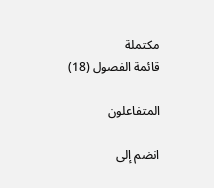مكتملة
قائمة الفصول (18)

المتفاعلون

انضم إلى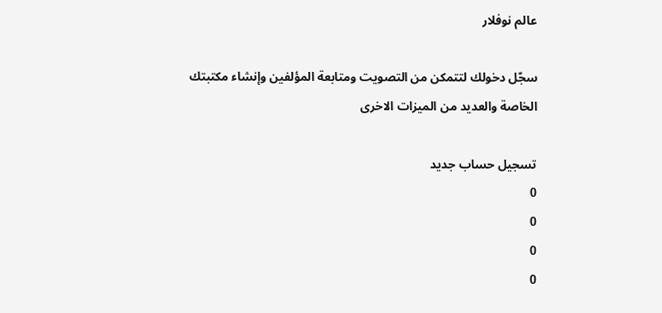عالم نوفلار

سجّل دخولك لتتمكن من التصويت ومتابعة المؤلفين وإنشاء مكتبتك الخاصة والعديد من الميزات الاخرى

تسجيل حساب جديد
0
0
0
0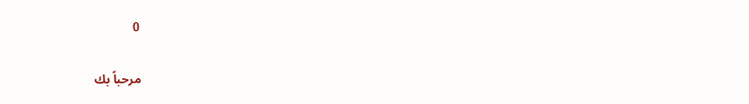0

مرحباً بك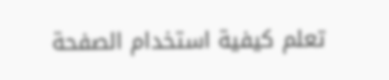تعلم كيفية استخدام الصفحة